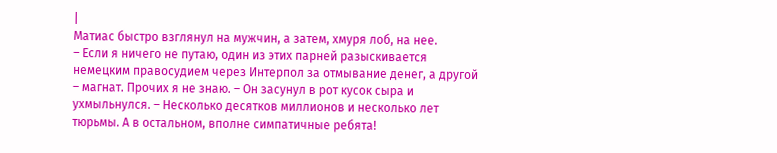|
Матиас быстро взглянул на мужчин, а затем, хмуря лоб, на нее.
– Если я ничего не путаю, один из этих парней разыскивается немецким правосудием через Интерпол за отмывание денег, а другой – магнат. Прочих я не знаю. – Он засунул в рот кусок сыра и ухмыльнулся. – Несколько десятков миллионов и несколько лет тюрьмы. А в остальном, вполне симпатичные ребята!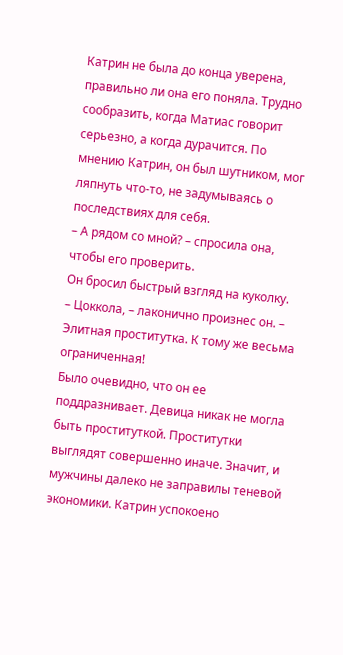Катрин не была до конца уверена, правильно ли она его поняла. Трудно сообразить, когда Матиас говорит серьезно, а когда дурачится. По мнению Катрин, он был шутником, мог ляпнуть что-то, не задумываясь о последствиях для себя.
– А рядом со мной? – спросила она, чтобы его проверить.
Он бросил быстрый взгляд на куколку.
– Цоккола, – лаконично произнес он. – Элитная проститутка. К тому же весьма ограниченная!
Было очевидно, что он ее поддразнивает. Девица никак не могла быть проституткой. Проститутки выглядят совершенно иначе. Значит, и мужчины далеко не заправилы теневой экономики. Катрин успокоено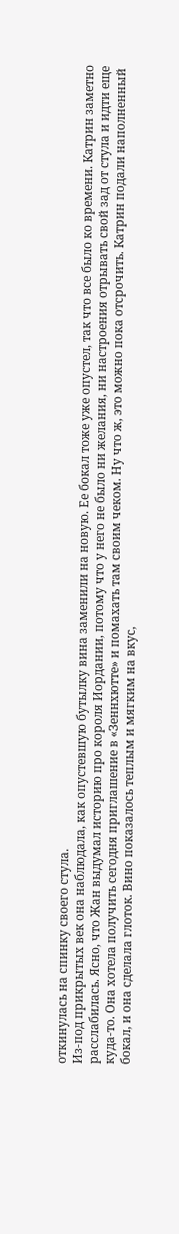откинулась на спинку своего стула.
Из-под прикрытых век она наблюдала, как опустевшую бутылку вина заменили на новую. Ее бокал тоже уже опустел, так что все было ко времени. Катрин заметно расслабилась. Ясно, что Жан выдумал историю про короля Иордании, потому что у него не было ни желания, ни настроения отрывать свой зад от стула и идти еще куда-то. Она хотела получить сегодня приглашение в «Зеннхютте» и помахать там своим чеком. Ну что ж, это можно пока отсрочить. Катрин подали наполненный бокал, и она сделала глоток. Вино показалось теплым и мягким на вкус,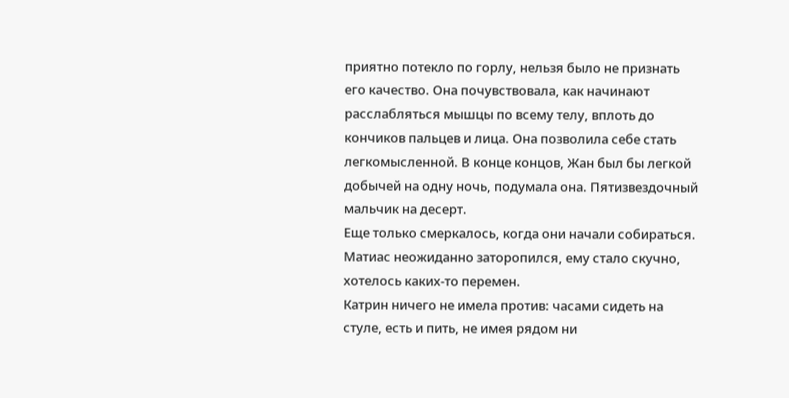приятно потекло по горлу, нельзя было не признать его качество. Она почувствовала, как начинают расслабляться мышцы по всему телу, вплоть до кончиков пальцев и лица. Она позволила себе стать легкомысленной. В конце концов, Жан был бы легкой добычей на одну ночь, подумала она. Пятизвездочный мальчик на десерт.
Еще только смеркалось, когда они начали собираться. Матиас неожиданно заторопился, ему стало скучно, хотелось каких-то перемен.
Катрин ничего не имела против: часами сидеть на стуле, есть и пить, не имея рядом ни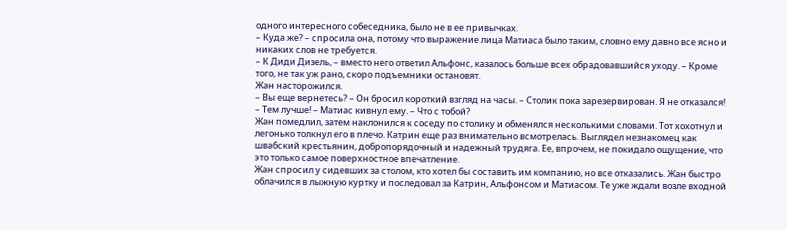одного интересного собеседника, было не в ее привычках.
– Куда же? – спросила она, потому что выражение лица Матиаса было таким, словно ему давно все ясно и никаких слов не требуется.
– К Диди Дизель, – вместо него ответил Альфонс, казалось больше всех обрадовавшийся уходу. – Кроме того, не так уж рано, скоро подъемники остановят.
Жан насторожился.
– Вы еще вернетесь? – Он бросил короткий взгляд на часы. – Столик пока зарезервирован. Я не отказался!
– Тем лучше! – Матиас кивнул ему. – Что с тобой?
Жан помедлил, затем наклонился к соседу по столику и обменялся несколькими словами. Тот хохотнул и легонько толкнул его в плечо. Катрин еще раз внимательно всмотрелась. Выглядел незнакомец как швабский крестьянин, добропорядочный и надежный трудяга. Ее, впрочем, не покидало ощущение, что это только самое поверхностное впечатление.
Жан спросил у сидевших за столом, кто хотел бы составить им компанию, но все отказались. Жан быстро облачился в лыжную куртку и последовал за Катрин, Альфонсом и Матиасом. Те уже ждали возле входной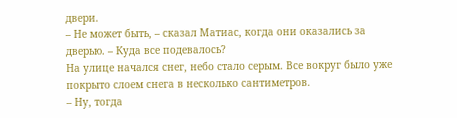двери.
– Не может быть, – сказал Матиас, когда они оказались за дверью. – Куда все подевалось?
На улице начался снег, небо стало серым. Все вокруг было уже покрыто слоем снега в несколько сантиметров.
– Ну, тогда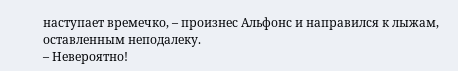наступает времечко, – произнес Альфонс и направился к лыжам, оставленным неподалеку.
– Невероятно!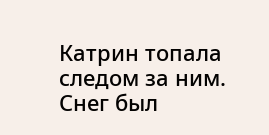Катрин топала следом за ним.
Снег был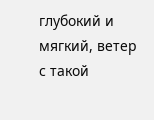глубокий и мягкий, ветер с такой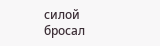силой бросал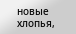новые хлопья,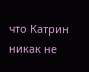что Катрин никак не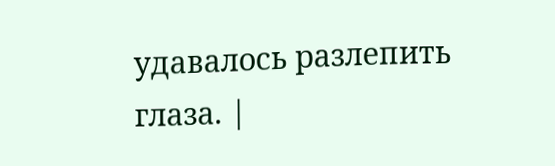удавалось разлепить глаза. |